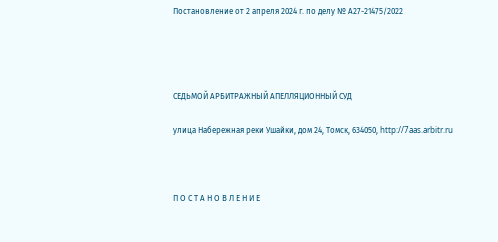Постановление от 2 апреля 2024 г. по делу № А27-21475/2022




СЕДЬМОЙ АРБИТРАЖНЫЙ АПЕЛЛЯЦИОННЫЙ СУД

улица Набережная реки Ушайки, дом 24, Томск, 634050, http://7aas.arbitr.ru



П О С Т А Н О В Л Е Н И Е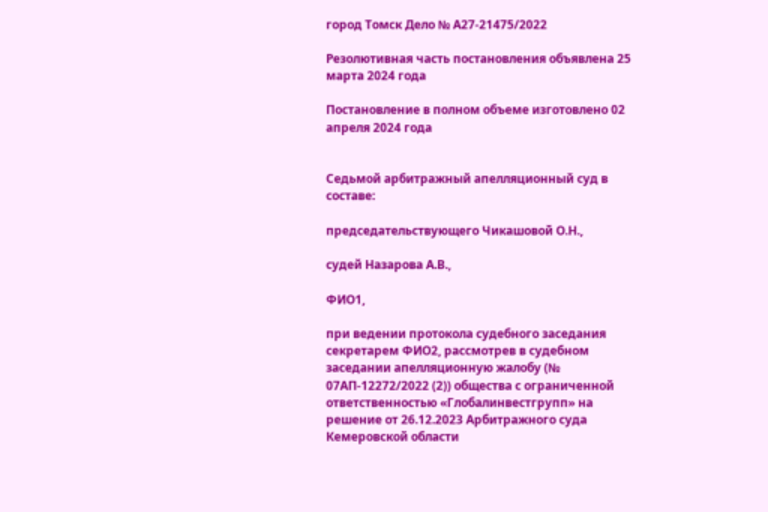город Томск Дело № А27-21475/2022

Резолютивная часть постановления объявлена 25 марта 2024 года

Постановление в полном объеме изготовлено 02 апреля 2024 года


Седьмой арбитражный апелляционный суд в составе:

председательствующего Чикашовой О.Н.,

судей Назарова А.В.,

ФИО1,

при ведении протокола судебного заседания секретарем ФИО2, рассмотрев в судебном заседании апелляционную жалобу (№ 07АП-12272/2022 (2)) общества с ограниченной ответственностью «Глобалинвестгрупп» на решение от 26.12.2023 Арбитражного суда Кемеровской области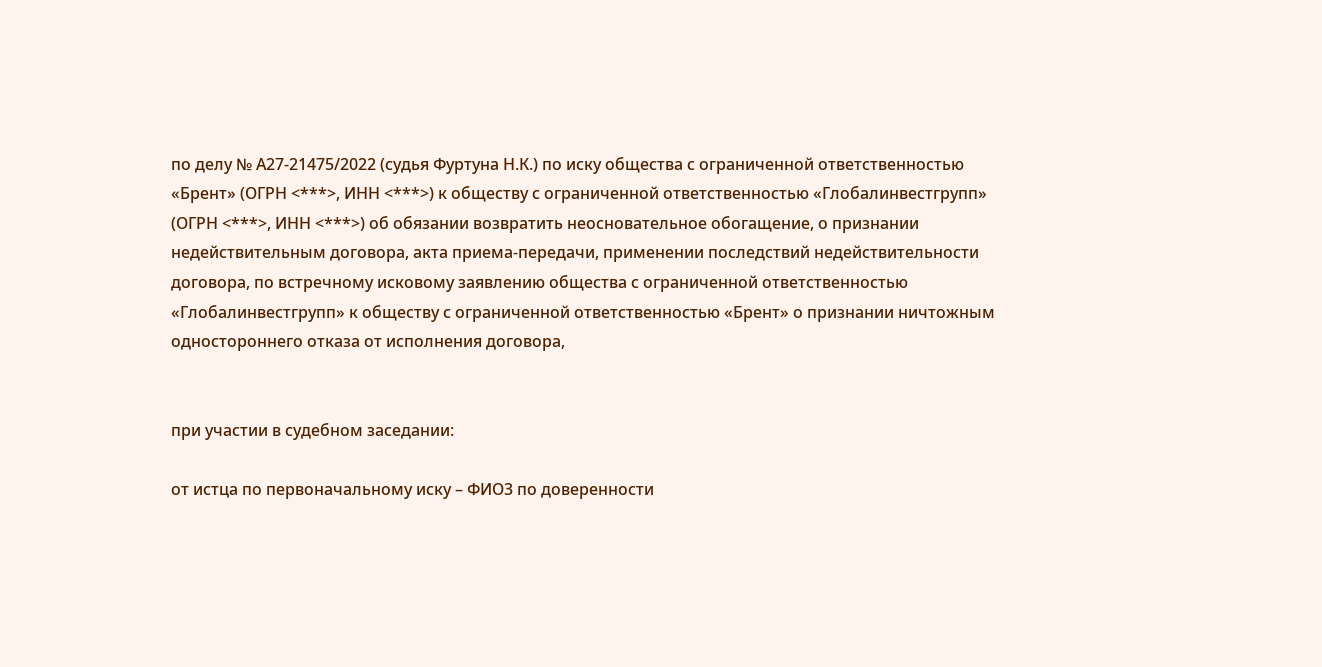по делу № А27-21475/2022 (судья Фуртуна Н.К.) по иску общества с ограниченной ответственностью «Брент» (ОГРН <***>, ИНН <***>) к обществу с ограниченной ответственностью «Глобалинвестгрупп» (ОГРН <***>, ИНН <***>) об обязании возвратить неосновательное обогащение, о признании недействительным договора, акта приема-передачи, применении последствий недействительности договора, по встречному исковому заявлению общества с ограниченной ответственностью «Глобалинвестгрупп» к обществу с ограниченной ответственностью «Брент» о признании ничтожным одностороннего отказа от исполнения договора,


при участии в судебном заседании:

от истца по первоначальному иску – ФИО3 по доверенности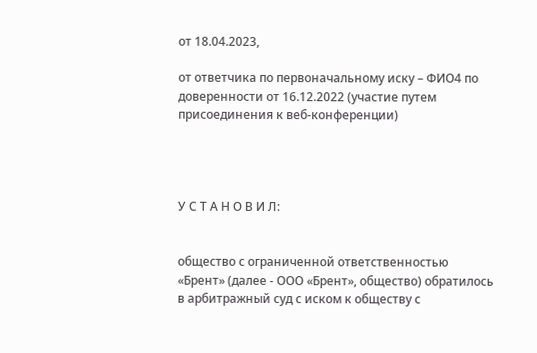от 18.04.2023,

от ответчика по первоначальному иску – ФИО4 по доверенности от 16.12.2022 (участие путем присоединения к веб-конференции)




У С Т А Н О В И Л:


общество с ограниченной ответственностью «Брент» (далее - ООО «Брент», общество) обратилось в арбитражный суд с иском к обществу с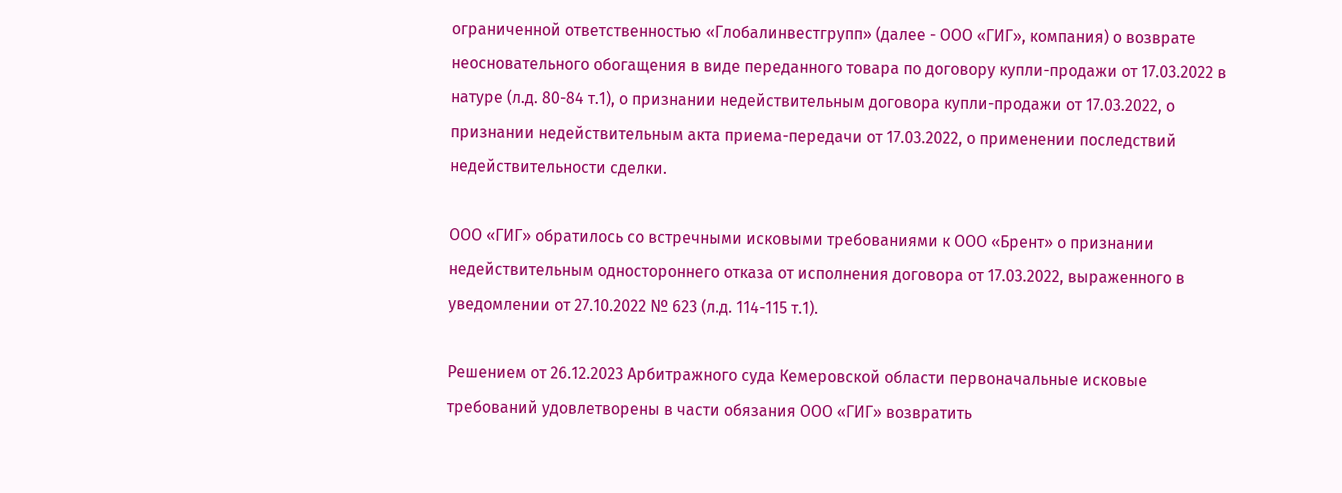ограниченной ответственностью «Глобалинвестгрупп» (далее - ООО «ГИГ», компания) о возврате неосновательного обогащения в виде переданного товара по договору купли-продажи от 17.03.2022 в натуре (л.д. 80-84 т.1), о признании недействительным договора купли-продажи от 17.03.2022, о признании недействительным акта приема-передачи от 17.03.2022, о применении последствий недействительности сделки.

ООО «ГИГ» обратилось со встречными исковыми требованиями к ООО «Брент» о признании недействительным одностороннего отказа от исполнения договора от 17.03.2022, выраженного в уведомлении от 27.10.2022 № 623 (л.д. 114-115 т.1).

Решением от 26.12.2023 Арбитражного суда Кемеровской области первоначальные исковые требований удовлетворены в части обязания ООО «ГИГ» возвратить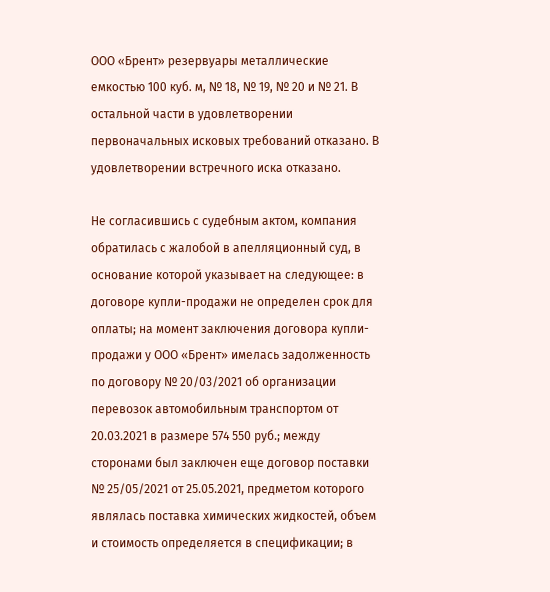ООО «Брент» резервуары металлические емкостью 100 куб. м, № 18, № 19, № 20 и № 21. В остальной части в удовлетворении первоначальных исковых требований отказано. В удовлетворении встречного иска отказано.

Не согласившись с судебным актом, компания обратилась с жалобой в апелляционный суд, в основание которой указывает на следующее: в договоре купли-продажи не определен срок для оплаты; на момент заключения договора купли-продажи у ООО «Брент» имелась задолженность по договору № 20/03/2021 об организации перевозок автомобильным транспортом от 20.03.2021 в размере 574 550 руб.; между сторонами был заключен еще договор поставки № 25/05/2021 от 25.05.2021, предметом которого являлась поставка химических жидкостей, объем и стоимость определяется в спецификации; в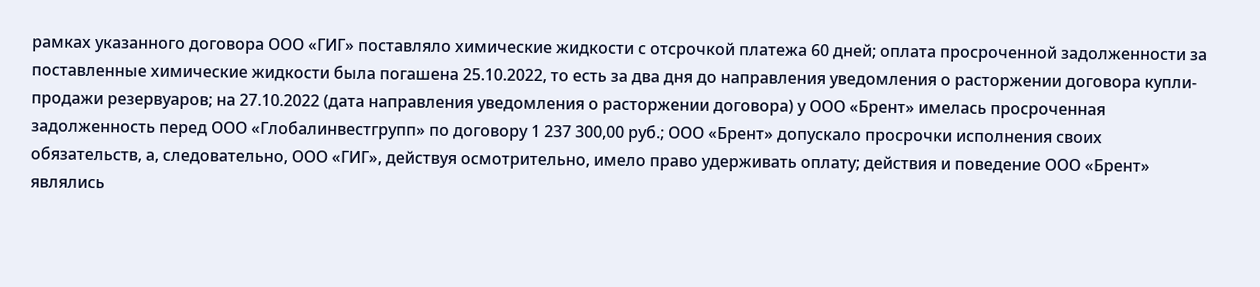рамках указанного договора ООО «ГИГ» поставляло химические жидкости с отсрочкой платежа 60 дней; оплата просроченной задолженности за поставленные химические жидкости была погашена 25.10.2022, то есть за два дня до направления уведомления о расторжении договора купли-продажи резервуаров; на 27.10.2022 (дата направления уведомления о расторжении договора) у ООО «Брент» имелась просроченная задолженность перед ООО «Глобалинвестгрупп» по договору 1 237 300,00 руб.; ООО «Брент» допускало просрочки исполнения своих обязательств, а, следовательно, ООО «ГИГ», действуя осмотрительно, имело право удерживать оплату; действия и поведение ООО «Брент» являлись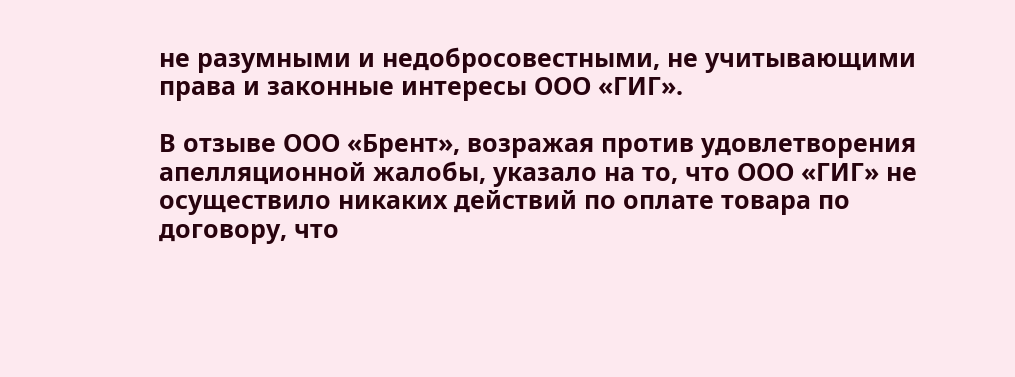не разумными и недобросовестными, не учитывающими права и законные интересы ООО «ГИГ».

В отзыве ООО «Брент», возражая против удовлетворения апелляционной жалобы, указало на то, что ООО «ГИГ» не осуществило никаких действий по оплате товара по договору, что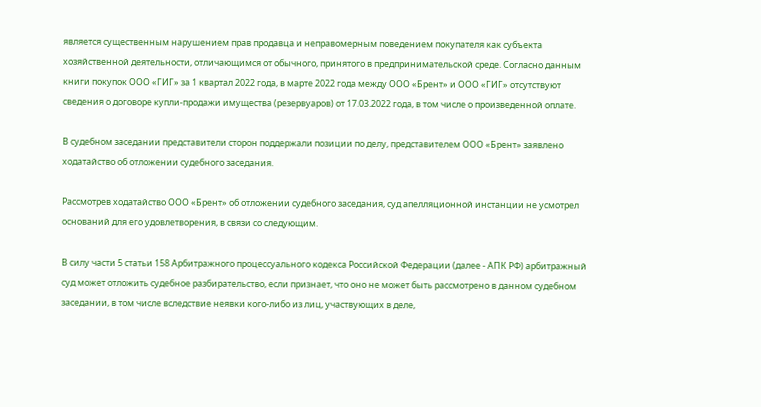является существенным нарушением прав продавца и неправомерным поведением покупателя как субъекта хозяйственной деятельности, отличающимся от обычного, принятого в предпринимательской среде. Согласно данным книги покупок ООО «ГИГ» за 1 квартал 2022 года, в марте 2022 года между ООО «Брент» и ООО «ГИГ» отсутствуют сведения о договоре купли-продажи имущества (резервуаров) от 17.03.2022 года, в том числе о произведенной оплате.

В судебном заседании представители сторон поддержали позиции по делу, представителем ООО «Брент» заявлено ходатайство об отложении судебного заседания.

Рассмотрев ходатайство ООО «Брент» об отложении судебного заседания, суд апелляционной инстанции не усмотрел оснований для его удовлетворения, в связи со следующим.

В силу части 5 статьи 158 Арбитражного процессуального кодекса Российской Федерации (далее - АПК РФ) арбитражный суд может отложить судебное разбирательство, если признает, что оно не может быть рассмотрено в данном судебном заседании, в том числе вследствие неявки кого-либо из лиц, участвующих в деле,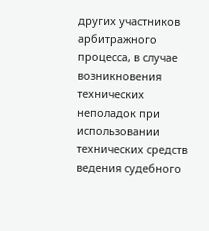других участников арбитражного процесса, в случае возникновения технических неполадок при использовании технических средств ведения судебного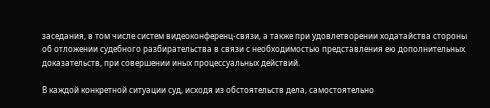заседания, в том числе систем видеоконференц-связи, а также при удовлетворении ходатайства стороны об отложении судебного разбирательства в связи с необходимостью представления ею дополнительных доказательств, при совершении иных процессуальных действий.

В каждой конкретной ситуации суд, исходя из обстоятельств дела, самостоятельно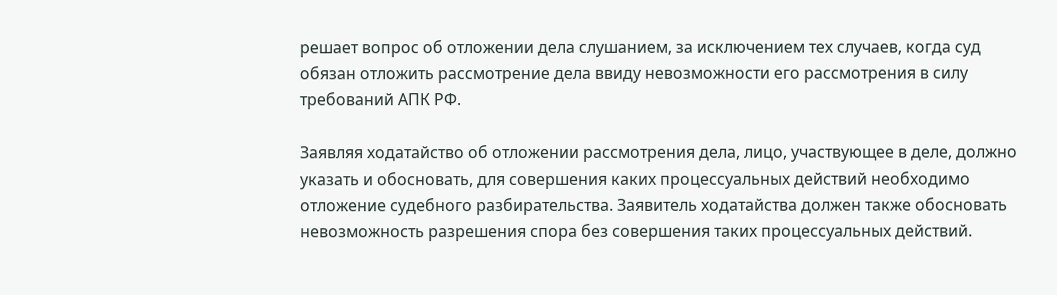решает вопрос об отложении дела слушанием, за исключением тех случаев, когда суд обязан отложить рассмотрение дела ввиду невозможности его рассмотрения в силу требований АПК РФ.

Заявляя ходатайство об отложении рассмотрения дела, лицо, участвующее в деле, должно указать и обосновать, для совершения каких процессуальных действий необходимо отложение судебного разбирательства. Заявитель ходатайства должен также обосновать невозможность разрешения спора без совершения таких процессуальных действий.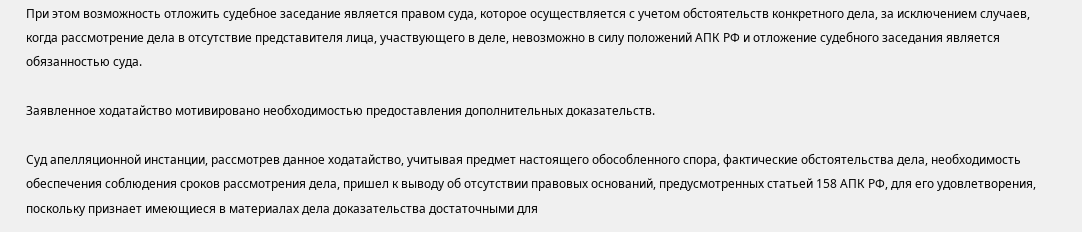При этом возможность отложить судебное заседание является правом суда, которое осуществляется с учетом обстоятельств конкретного дела, за исключением случаев, когда рассмотрение дела в отсутствие представителя лица, участвующего в деле, невозможно в силу положений АПК РФ и отложение судебного заседания является обязанностью суда.

Заявленное ходатайство мотивировано необходимостью предоставления дополнительных доказательств.

Суд апелляционной инстанции, рассмотрев данное ходатайство, учитывая предмет настоящего обособленного спора, фактические обстоятельства дела, необходимость обеспечения соблюдения сроков рассмотрения дела, пришел к выводу об отсутствии правовых оснований, предусмотренных статьей 158 АПК РФ, для его удовлетворения, поскольку признает имеющиеся в материалах дела доказательства достаточными для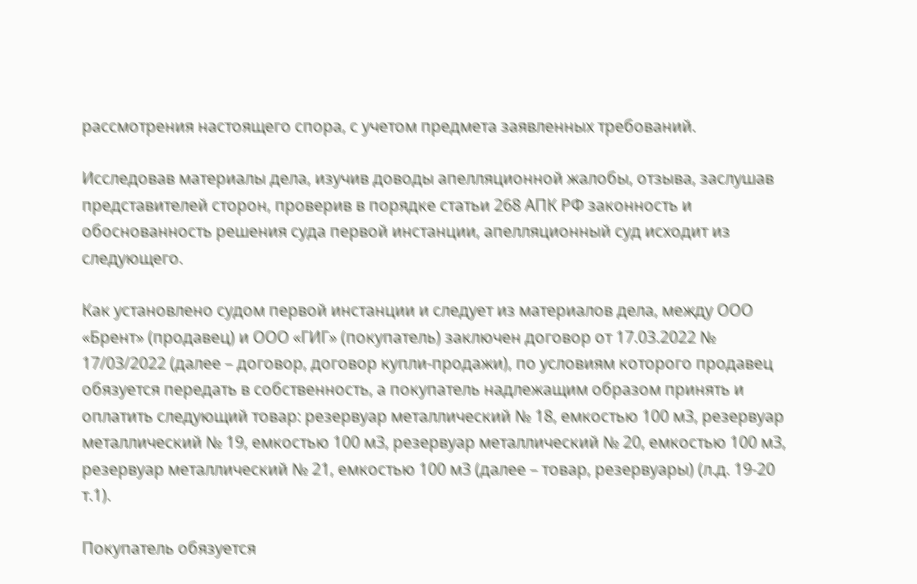рассмотрения настоящего спора, с учетом предмета заявленных требований.

Исследовав материалы дела, изучив доводы апелляционной жалобы, отзыва, заслушав представителей сторон, проверив в порядке статьи 268 АПК РФ законность и обоснованность решения суда первой инстанции, апелляционный суд исходит из следующего.

Как установлено судом первой инстанции и следует из материалов дела, между ООО «Брент» (продавец) и ООО «ГИГ» (покупатель) заключен договор от 17.03.2022 № 17/03/2022 (далее – договор, договор купли-продажи), по условиям которого продавец обязуется передать в собственность, а покупатель надлежащим образом принять и оплатить следующий товар: резервуар металлический № 18, емкостью 100 м3, резервуар металлический № 19, емкостью 100 м3, резервуар металлический № 20, емкостью 100 м3, резервуар металлический № 21, емкостью 100 м3 (далее – товар, резервуары) (л.д. 19-20 т.1).

Покупатель обязуется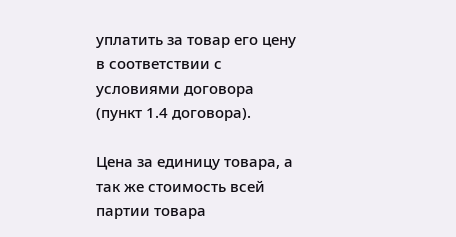уплатить за товар его цену в соответствии с условиями договора (пункт 1.4 договора).

Цена за единицу товара, а так же стоимость всей партии товара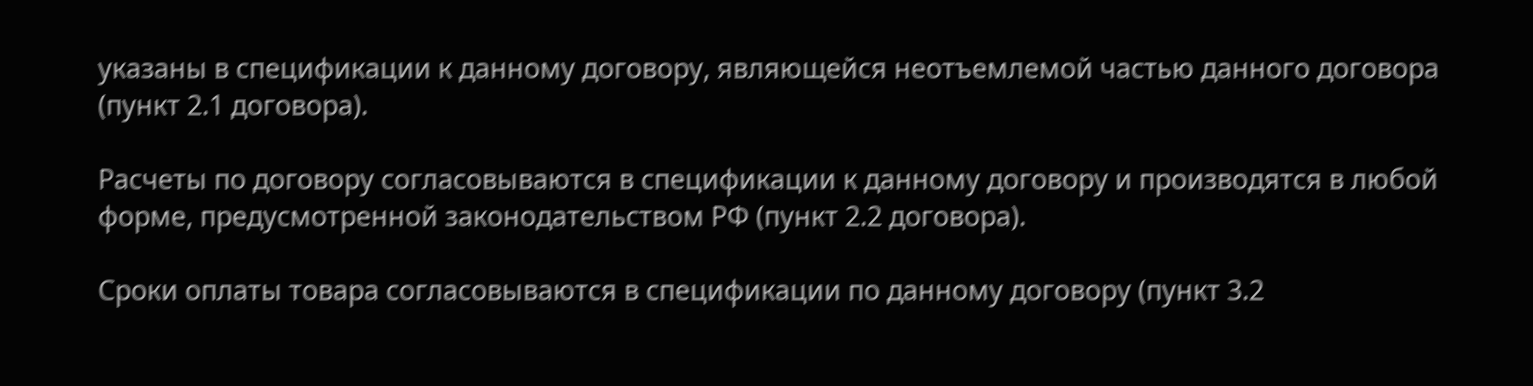указаны в спецификации к данному договору, являющейся неотъемлемой частью данного договора (пункт 2.1 договора).

Расчеты по договору согласовываются в спецификации к данному договору и производятся в любой форме, предусмотренной законодательством РФ (пункт 2.2 договора).

Сроки оплаты товара согласовываются в спецификации по данному договору (пункт 3.2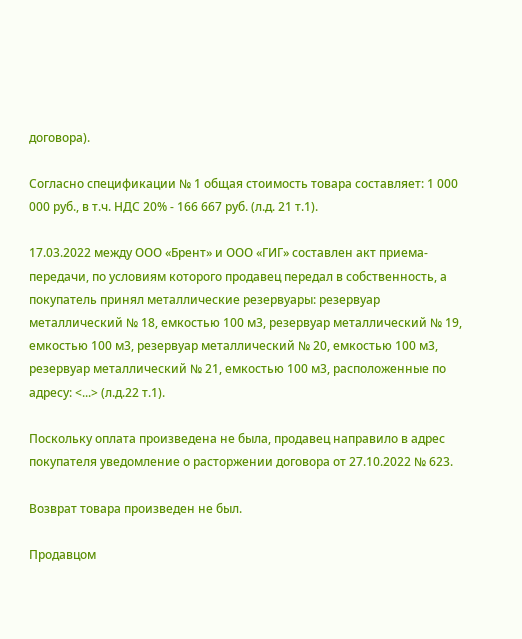договора).

Согласно спецификации № 1 общая стоимость товара составляет: 1 000 000 руб., в т.ч. НДС 20% - 166 667 руб. (л.д. 21 т.1).

17.03.2022 между ООО «Брент» и ООО «ГИГ» составлен акт приема-передачи, по условиям которого продавец передал в собственность, а покупатель принял металлические резервуары: резервуар металлический № 18, емкостью 100 м3, резервуар металлический № 19, емкостью 100 м3, резервуар металлический № 20, емкостью 100 м3, резервуар металлический № 21, емкостью 100 м3, расположенные по адресу: <...> (л.д.22 т.1).

Поскольку оплата произведена не была, продавец направило в адрес покупателя уведомление о расторжении договора от 27.10.2022 № 623.

Возврат товара произведен не был.

Продавцом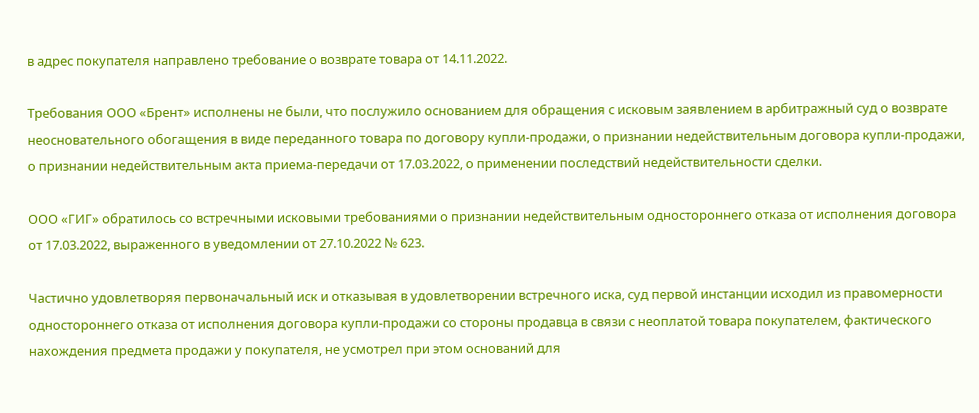в адрес покупателя направлено требование о возврате товара от 14.11.2022.

Требования ООО «Брент» исполнены не были, что послужило основанием для обращения с исковым заявлением в арбитражный суд о возврате неосновательного обогащения в виде переданного товара по договору купли-продажи, о признании недействительным договора купли-продажи, о признании недействительным акта приема-передачи от 17.03.2022, о применении последствий недействительности сделки.

ООО «ГИГ» обратилось со встречными исковыми требованиями о признании недействительным одностороннего отказа от исполнения договора от 17.03.2022, выраженного в уведомлении от 27.10.2022 № 623.

Частично удовлетворяя первоначальный иск и отказывая в удовлетворении встречного иска, суд первой инстанции исходил из правомерности одностороннего отказа от исполнения договора купли-продажи со стороны продавца в связи с неоплатой товара покупателем, фактического нахождения предмета продажи у покупателя, не усмотрел при этом оснований для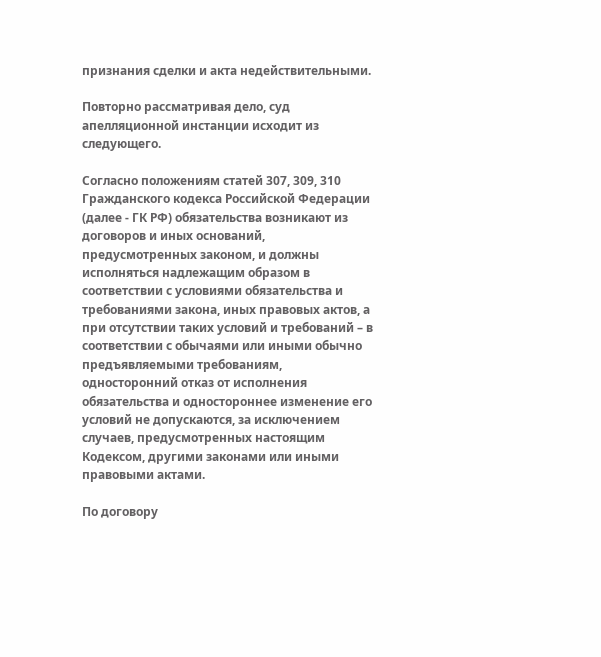признания сделки и акта недействительными.

Повторно рассматривая дело, суд апелляционной инстанции исходит из следующего.

Согласно положениям статей 307, 309, 310 Гражданского кодекса Российской Федерации (далее - ГК РФ) обязательства возникают из договоров и иных оснований, предусмотренных законом, и должны исполняться надлежащим образом в соответствии с условиями обязательства и требованиями закона, иных правовых актов, а при отсутствии таких условий и требований – в соответствии с обычаями или иными обычно предъявляемыми требованиям, односторонний отказ от исполнения обязательства и одностороннее изменение его условий не допускаются, за исключением случаев, предусмотренных настоящим Кодексом, другими законами или иными правовыми актами.

По договору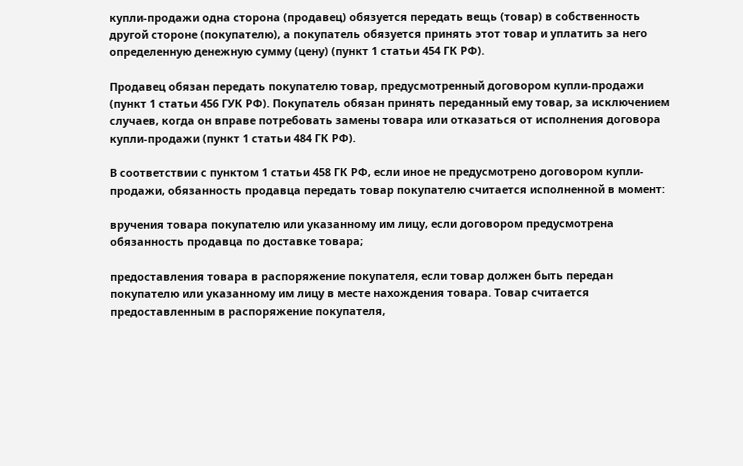купли-продажи одна сторона (продавец) обязуется передать вещь (товар) в собственность другой стороне (покупателю), а покупатель обязуется принять этот товар и уплатить за него определенную денежную сумму (цену) (пункт 1 статьи 454 ГК РФ).

Продавец обязан передать покупателю товар, предусмотренный договором купли-продажи (пункт 1 статьи 456 ГУК РФ). Покупатель обязан принять переданный ему товар, за исключением случаев, когда он вправе потребовать замены товара или отказаться от исполнения договора купли-продажи (пункт 1 статьи 484 ГК РФ).

В соответствии с пунктом 1 статьи 458 ГК РФ, если иное не предусмотрено договором купли-продажи, обязанность продавца передать товар покупателю считается исполненной в момент:

вручения товара покупателю или указанному им лицу, если договором предусмотрена обязанность продавца по доставке товара;

предоставления товара в распоряжение покупателя, если товар должен быть передан покупателю или указанному им лицу в месте нахождения товара. Товар считается предоставленным в распоряжение покупателя,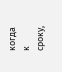когда к сроку,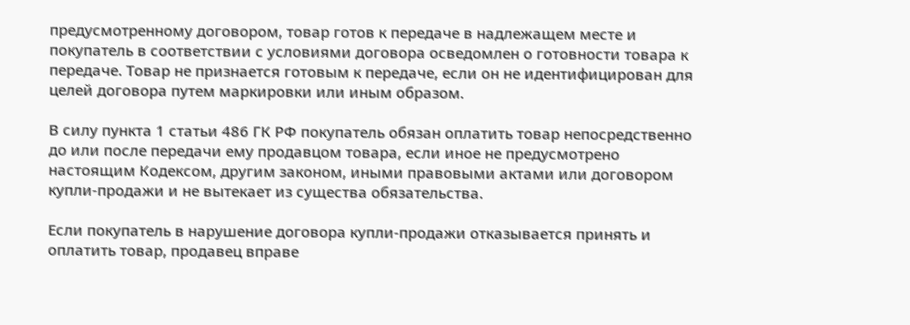предусмотренному договором, товар готов к передаче в надлежащем месте и покупатель в соответствии с условиями договора осведомлен о готовности товара к передаче. Товар не признается готовым к передаче, если он не идентифицирован для целей договора путем маркировки или иным образом.

В силу пункта 1 статьи 486 ГК РФ покупатель обязан оплатить товар непосредственно до или после передачи ему продавцом товара, если иное не предусмотрено настоящим Кодексом, другим законом, иными правовыми актами или договором купли-продажи и не вытекает из существа обязательства.

Если покупатель в нарушение договора купли-продажи отказывается принять и оплатить товар, продавец вправе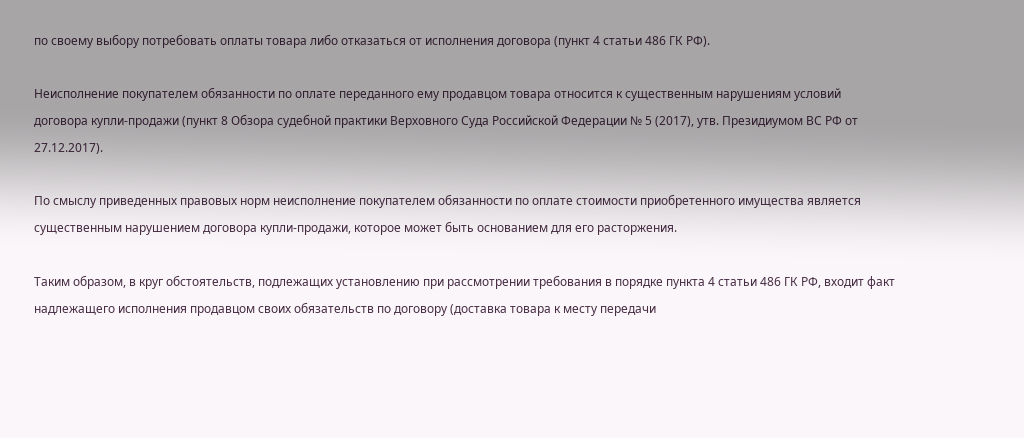по своему выбору потребовать оплаты товара либо отказаться от исполнения договора (пункт 4 статьи 486 ГК РФ).

Неисполнение покупателем обязанности по оплате переданного ему продавцом товара относится к существенным нарушениям условий договора купли-продажи (пункт 8 Обзора судебной практики Верховного Суда Российской Федерации № 5 (2017), утв. Президиумом ВС РФ от 27.12.2017).

По смыслу приведенных правовых норм неисполнение покупателем обязанности по оплате стоимости приобретенного имущества является существенным нарушением договора купли-продажи, которое может быть основанием для его расторжения.

Таким образом, в круг обстоятельств, подлежащих установлению при рассмотрении требования в порядке пункта 4 статьи 486 ГК РФ, входит факт надлежащего исполнения продавцом своих обязательств по договору (доставка товара к месту передачи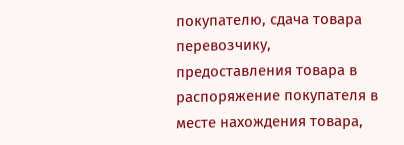покупателю, сдача товара перевозчику, предоставления товара в распоряжение покупателя в месте нахождения товара,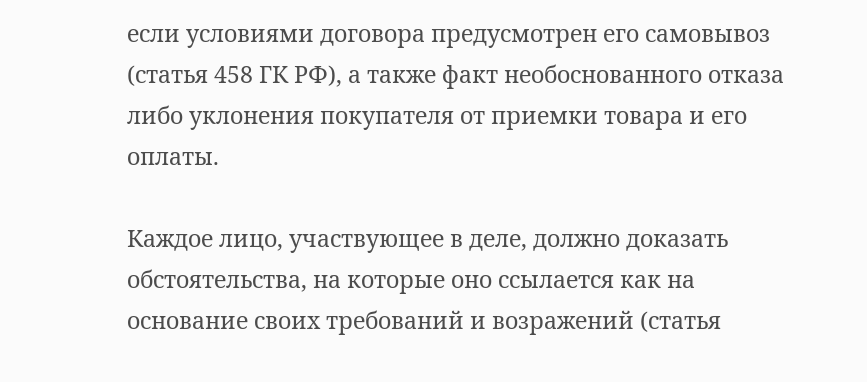если условиями договора предусмотрен его самовывоз (статья 458 ГК РФ), а также факт необоснованного отказа либо уклонения покупателя от приемки товара и его оплаты.

Каждое лицо, участвующее в деле, должно доказать обстоятельства, на которые оно ссылается как на основание своих требований и возражений (статья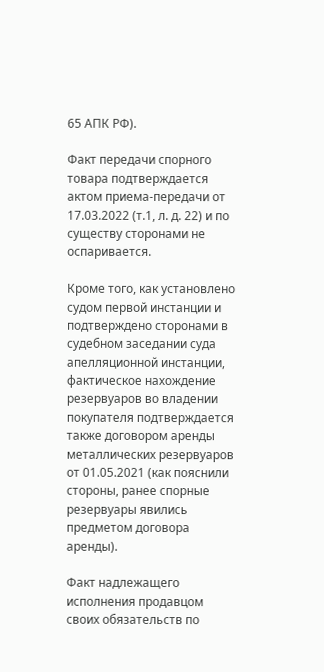65 АПК РФ).

Факт передачи спорного товара подтверждается актом приема-передачи от 17.03.2022 (т.1, л. д. 22) и по существу сторонами не оспаривается.

Кроме того, как установлено судом первой инстанции и подтверждено сторонами в судебном заседании суда апелляционной инстанции, фактическое нахождение резервуаров во владении покупателя подтверждается также договором аренды металлических резервуаров от 01.05.2021 (как пояснили стороны, ранее спорные резервуары явились предметом договора аренды).

Факт надлежащего исполнения продавцом своих обязательств по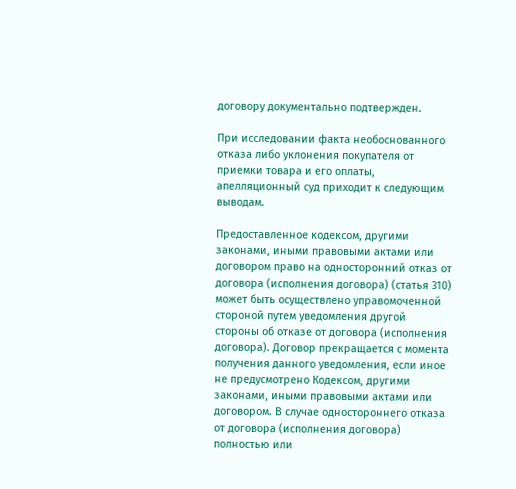договору документально подтвержден.

При исследовании факта необоснованного отказа либо уклонения покупателя от приемки товара и его оплаты, апелляционный суд приходит к следующим выводам.

Предоставленное кодексом, другими законами, иными правовыми актами или договором право на односторонний отказ от договора (исполнения договора) (статья 310) может быть осуществлено управомоченной стороной путем уведомления другой стороны об отказе от договора (исполнения договора). Договор прекращается с момента получения данного уведомления, если иное не предусмотрено Кодексом, другими законами, иными правовыми актами или договором. В случае одностороннего отказа от договора (исполнения договора) полностью или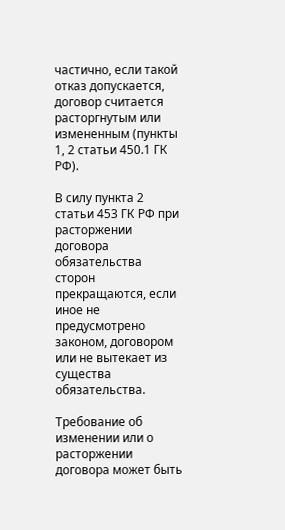частично, если такой отказ допускается, договор считается расторгнутым или измененным (пункты 1, 2 статьи 450.1 ГК РФ).

В силу пункта 2 статьи 453 ГК РФ при расторжении договора обязательства сторон прекращаются, если иное не предусмотрено законом, договором или не вытекает из существа обязательства.

Требование об изменении или о расторжении договора может быть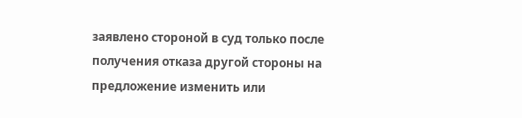заявлено стороной в суд только после получения отказа другой стороны на предложение изменить или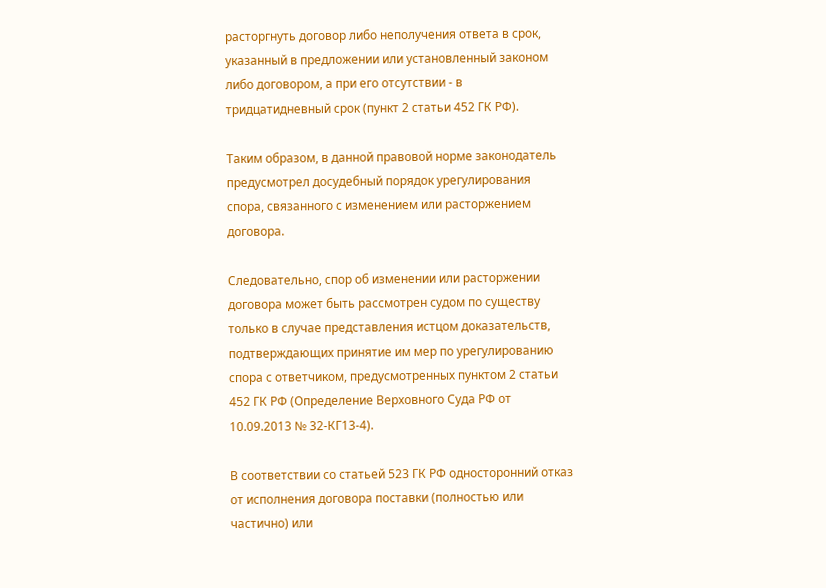расторгнуть договор либо неполучения ответа в срок, указанный в предложении или установленный законом либо договором, а при его отсутствии - в тридцатидневный срок (пункт 2 статьи 452 ГК РФ).

Таким образом, в данной правовой норме законодатель предусмотрел досудебный порядок урегулирования спора, связанного с изменением или расторжением договора.

Следовательно, спор об изменении или расторжении договора может быть рассмотрен судом по существу только в случае представления истцом доказательств, подтверждающих принятие им мер по урегулированию спора с ответчиком, предусмотренных пунктом 2 статьи 452 ГК РФ (Определение Верховного Суда РФ от 10.09.2013 № 32-КГ13-4).

В соответствии со статьей 523 ГК РФ односторонний отказ от исполнения договора поставки (полностью или частично) или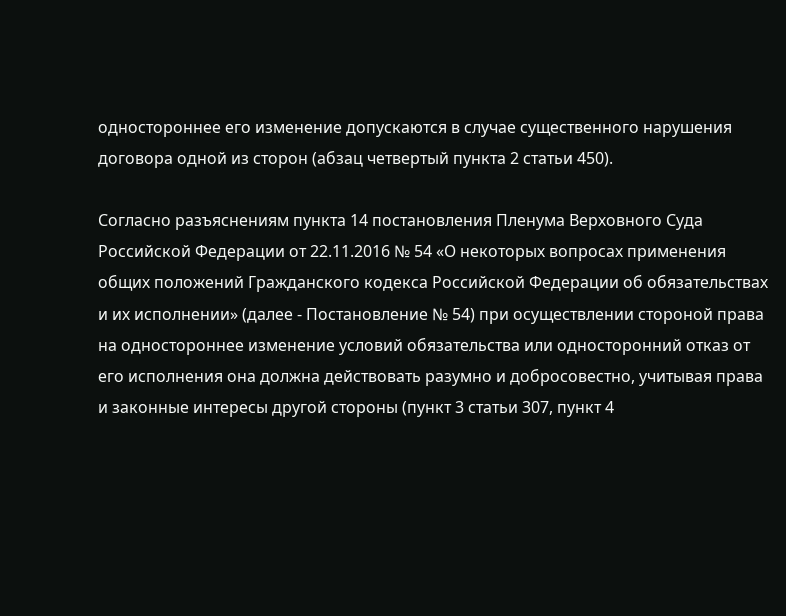одностороннее его изменение допускаются в случае существенного нарушения договора одной из сторон (абзац четвертый пункта 2 статьи 450).

Согласно разъяснениям пункта 14 постановления Пленума Верховного Суда Российской Федерации от 22.11.2016 № 54 «О некоторых вопросах применения общих положений Гражданского кодекса Российской Федерации об обязательствах и их исполнении» (далее - Постановление № 54) при осуществлении стороной права на одностороннее изменение условий обязательства или односторонний отказ от его исполнения она должна действовать разумно и добросовестно, учитывая права и законные интересы другой стороны (пункт 3 статьи 307, пункт 4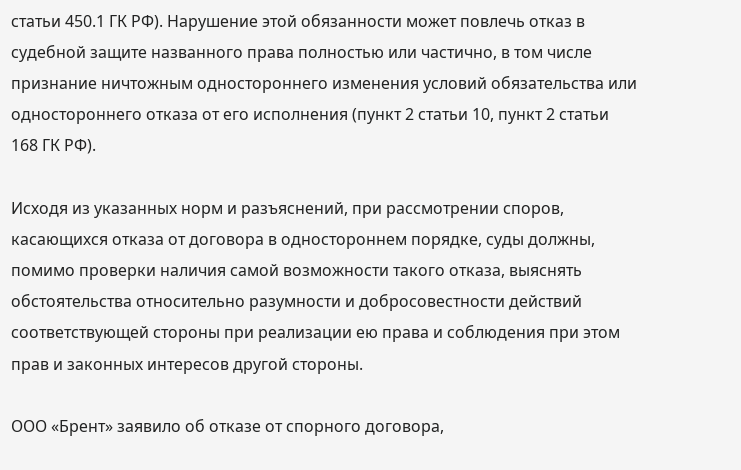статьи 450.1 ГК РФ). Нарушение этой обязанности может повлечь отказ в судебной защите названного права полностью или частично, в том числе признание ничтожным одностороннего изменения условий обязательства или одностороннего отказа от его исполнения (пункт 2 статьи 10, пункт 2 статьи 168 ГК РФ).

Исходя из указанных норм и разъяснений, при рассмотрении споров, касающихся отказа от договора в одностороннем порядке, суды должны, помимо проверки наличия самой возможности такого отказа, выяснять обстоятельства относительно разумности и добросовестности действий соответствующей стороны при реализации ею права и соблюдения при этом прав и законных интересов другой стороны.

ООО «Брент» заявило об отказе от спорного договора,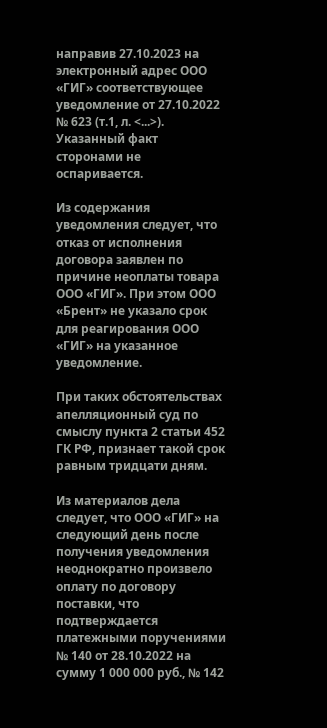направив 27.10.2023 на электронный адрес ООО «ГИГ» соответствующее уведомление от 27.10.2022 № 623 (т.1, л. <...>). Указанный факт сторонами не оспаривается.

Из содержания уведомления следует, что отказ от исполнения договора заявлен по причине неоплаты товара ООО «ГИГ». При этом ООО «Брент» не указало срок для реагирования ООО «ГИГ» на указанное уведомление.

При таких обстоятельствах апелляционный суд по смыслу пункта 2 статьи 452 ГК РФ, признает такой срок равным тридцати дням.

Из материалов дела следует, что ООО «ГИГ» на следующий день после получения уведомления неоднократно произвело оплату по договору поставки, что подтверждается платежными поручениями № 140 от 28.10.2022 на сумму 1 000 000 руб., № 142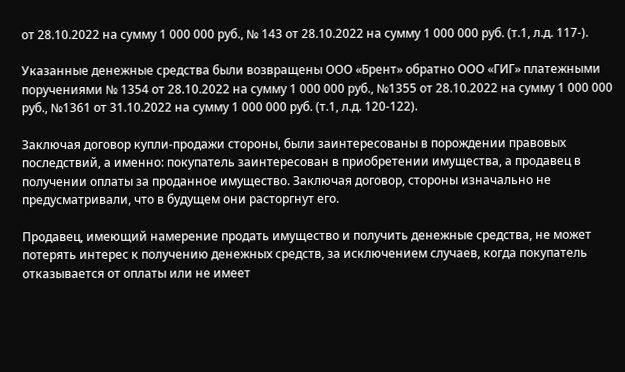от 28.10.2022 на сумму 1 000 000 руб., № 143 от 28.10.2022 на сумму 1 000 000 руб. (т.1, л.д. 117-).

Указанные денежные средства были возвращены ООО «Брент» обратно ООО «ГИГ» платежными поручениями № 1354 от 28.10.2022 на сумму 1 000 000 руб., №1355 от 28.10.2022 на сумму 1 000 000 руб., №1361 от 31.10.2022 на сумму 1 000 000 руб. (т.1, л.д. 120-122).

Заключая договор купли-продажи стороны, были заинтересованы в порождении правовых последствий, а именно: покупатель заинтересован в приобретении имущества, а продавец в получении оплаты за проданное имущество. Заключая договор, стороны изначально не предусматривали, что в будущем они расторгнут его.

Продавец, имеющий намерение продать имущество и получить денежные средства, не может потерять интерес к получению денежных средств, за исключением случаев, когда покупатель отказывается от оплаты или не имеет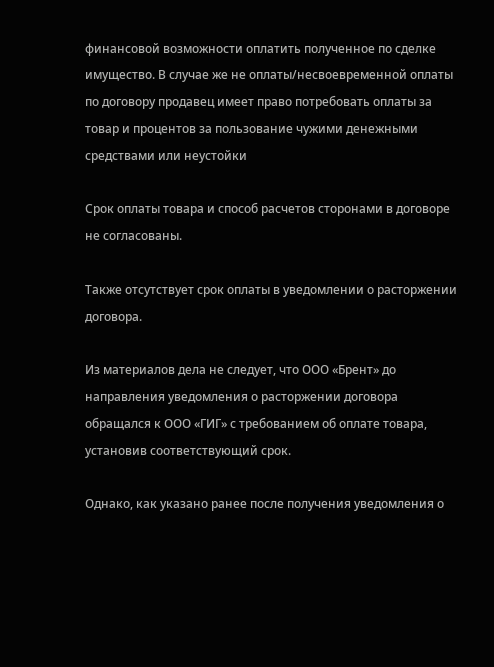финансовой возможности оплатить полученное по сделке имущество. В случае же не оплаты/несвоевременной оплаты по договору продавец имеет право потребовать оплаты за товар и процентов за пользование чужими денежными средствами или неустойки

Срок оплаты товара и способ расчетов сторонами в договоре не согласованы.

Также отсутствует срок оплаты в уведомлении о расторжении договора.

Из материалов дела не следует, что ООО «Брент» до направления уведомления о расторжении договора обращался к ООО «ГИГ» с требованием об оплате товара, установив соответствующий срок.

Однако, как указано ранее после получения уведомления о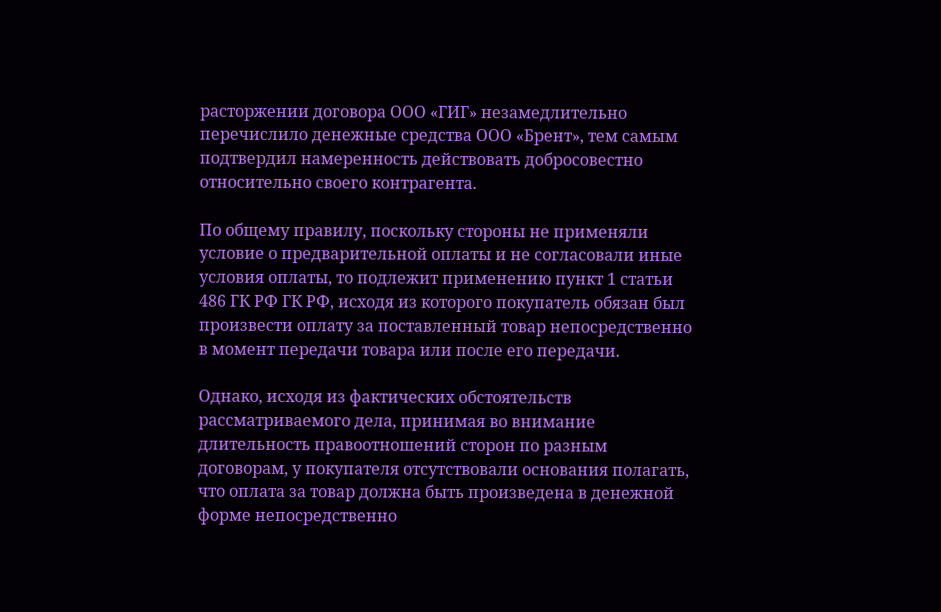расторжении договора ООО «ГИГ» незамедлительно перечислило денежные средства ООО «Брент», тем самым подтвердил намеренность действовать добросовестно относительно своего контрагента.

По общему правилу, поскольку стороны не применяли условие о предварительной оплаты и не согласовали иные условия оплаты, то подлежит применению пункт 1 статьи 486 ГК РФ ГК РФ, исходя из которого покупатель обязан был произвести оплату за поставленный товар непосредственно в момент передачи товара или после его передачи.

Однако, исходя из фактических обстоятельств рассматриваемого дела, принимая во внимание длительность правоотношений сторон по разным договорам, у покупателя отсутствовали основания полагать, что оплата за товар должна быть произведена в денежной форме непосредственно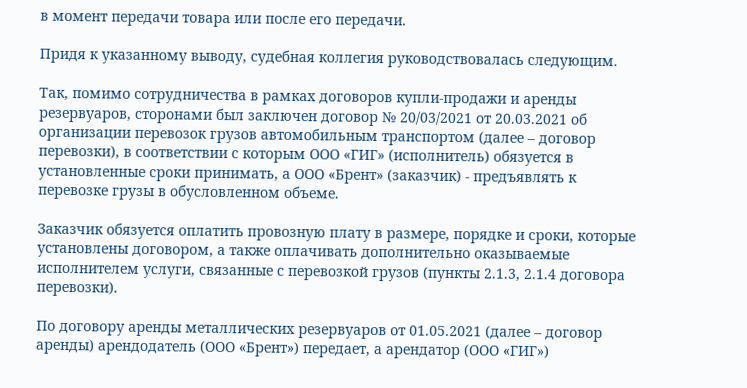в момент передачи товара или после его передачи.

Придя к указанному выводу, судебная коллегия руководствовалась следующим.

Так, помимо сотрудничества в рамках договоров купли-продажи и аренды резервуаров, сторонами был заключен договор № 20/03/2021 от 20.03.2021 об организации перевозок грузов автомобильным транспортом (далее – договор перевозки), в соответствии с которым ООО «ГИГ» (исполнитель) обязуется в установленные сроки принимать, а ООО «Брент» (заказчик) - предъявлять к перевозке грузы в обусловленном объеме.

Заказчик обязуется оплатить провозную плату в размере, порядке и сроки, которые установлены договором, а также оплачивать дополнительно оказываемые исполнителем услуги, связанные с перевозкой грузов (пункты 2.1.3, 2.1.4 договора перевозки).

По договору аренды металлических резервуаров от 01.05.2021 (далее – договор аренды) арендодатель (ООО «Брент») передает, а арендатор (ООО «ГИГ»)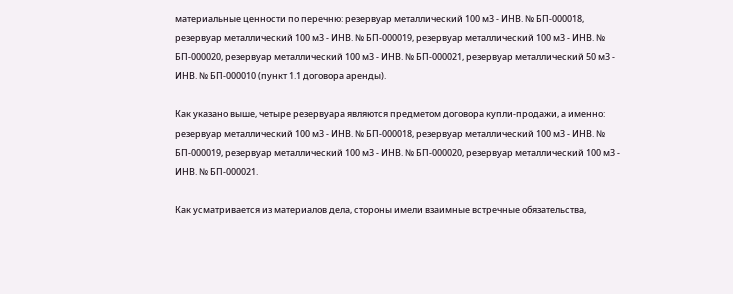материальные ценности по перечню: резервуар металлический 100 м3 - ИНВ. № БП-000018, резервуар металлический 100 м3 - ИНВ. № БП-000019, резервуар металлический 100 м3 - ИНВ. № БП-000020, резервуар металлический 100 м3 - ИНВ. № БП-000021, резервуар металлический 50 м3 - ИНВ. № БП-000010 (пункт 1.1 договора аренды).

Как указано выше, четыре резервуара являются предметом договора купли-продажи, а именно: резервуар металлический 100 м3 - ИНВ. № БП-000018, резервуар металлический 100 м3 - ИНВ. № БП-000019, резервуар металлический 100 м3 - ИНВ. № БП-000020, резервуар металлический 100 м3 - ИНВ. № БП-000021.

Как усматривается из материалов дела, стороны имели взаимные встречные обязательства,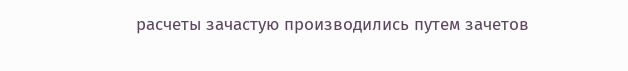расчеты зачастую производились путем зачетов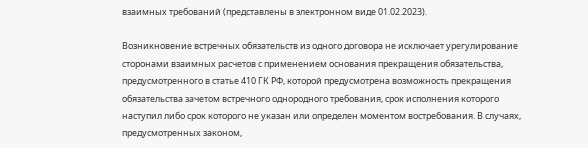взаимных требований (представлены в электронном виде 01.02.2023).

Возникновение встречных обязательств из одного договора не исключает урегулирование сторонами взаимных расчетов с применением основания прекращения обязательства, предусмотренного в статье 410 ГК РФ, которой предусмотрена возможность прекращения обязательства зачетом встречного однородного требования, срок исполнения которого наступил либо срок которого не указан или определен моментом востребования. В случаях, предусмотренных законом,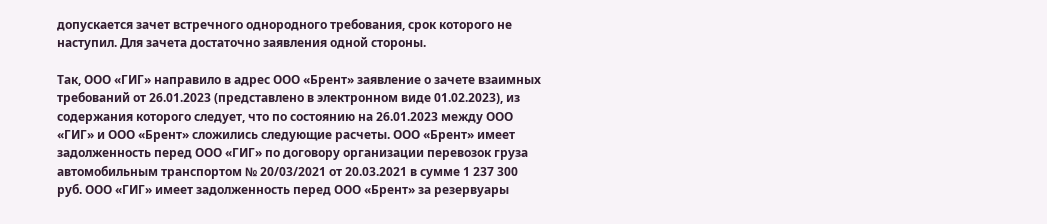допускается зачет встречного однородного требования, срок которого не наступил. Для зачета достаточно заявления одной стороны.

Так, ООО «ГИГ» направило в адрес ООО «Брент» заявление о зачете взаимных требований от 26.01.2023 (представлено в электронном виде 01.02.2023), из содержания которого следует, что по состоянию на 26.01.2023 между ООО «ГИГ» и ООО «Брент» сложились следующие расчеты. ООО «Брент» имеет задолженность перед ООО «ГИГ» по договору организации перевозок груза автомобильным транспортом № 20/03/2021 от 20.03.2021 в сумме 1 237 300 руб. ООО «ГИГ» имеет задолженность перед ООО «Брент» за резервуары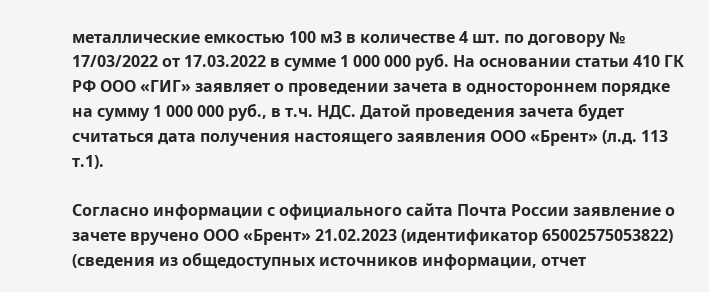металлические емкостью 100 м3 в количестве 4 шт. по договору № 17/03/2022 от 17.03.2022 в сумме 1 000 000 руб. На основании статьи 410 ГК РФ ООО «ГИГ» заявляет о проведении зачета в одностороннем порядке на сумму 1 000 000 руб., в т.ч. НДС. Датой проведения зачета будет считаться дата получения настоящего заявления ООО «Брент» (л.д. 113 т.1).

Согласно информации с официального сайта Почта России заявление о зачете вручено ООО «Брент» 21.02.2023 (идентификатор 65002575053822) (сведения из общедоступных источников информации, отчет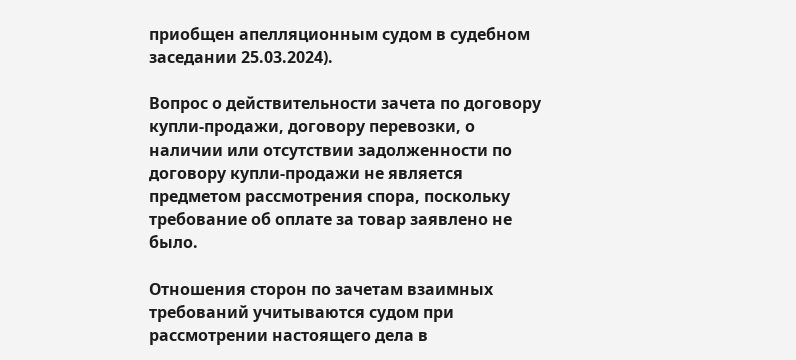приобщен апелляционным судом в судебном заседании 25.03.2024).

Вопрос о действительности зачета по договору купли-продажи, договору перевозки, о наличии или отсутствии задолженности по договору купли-продажи не является предметом рассмотрения спора, поскольку требование об оплате за товар заявлено не было.

Отношения сторон по зачетам взаимных требований учитываются судом при рассмотрении настоящего дела в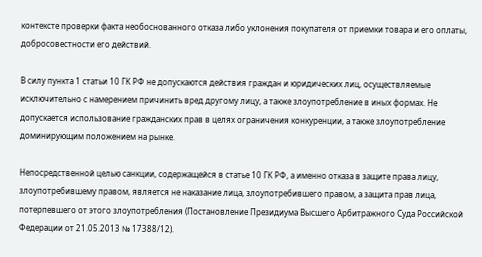контексте проверки факта необоснованного отказа либо уклонения покупателя от приемки товара и его оплаты, добросовестности его действий.

В силу пункта 1 статьи 10 ГК РФ не допускаются действия граждан и юридических лиц, осуществляемые исключительно с намерением причинить вред другому лицу, а также злоупотребление в иных формах. Не допускается использование гражданских прав в целях ограничения конкуренции, а также злоупотребление доминирующим положением на рынке.

Непосредственной целью санкции, содержащейся в статье 10 ГК РФ, а именно отказа в защите права лицу, злоупотребившему правом, является не наказание лица, злоупотребившего правом, а защита прав лица, потерпевшего от этого злоупотребления (Постановление Президиума Высшего Арбитражного Суда Российской Федерации от 21.05.2013 № 17388/12).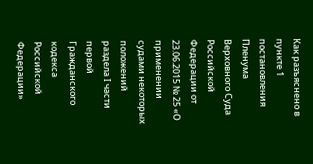Как разъяснено в пункте 1 постановления Пленума Верховного Суда Российской Федерации от 23.06.2015 № 25 «О применении судами некоторых положений раздела I части первой Гражданского кодекса Российской Федерации»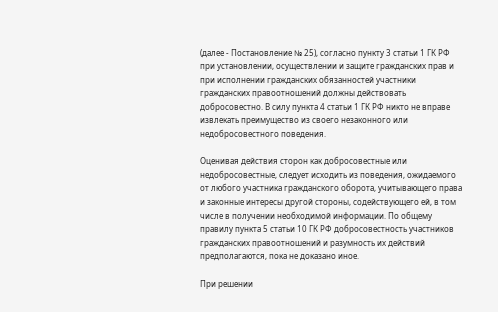(далее - Постановление № 25), согласно пункту 3 статьи 1 ГК РФ при установлении, осуществлении и защите гражданских прав и при исполнении гражданских обязанностей участники гражданских правоотношений должны действовать добросовестно. В силу пункта 4 статьи 1 ГК РФ никто не вправе извлекать преимущество из своего незаконного или недобросовестного поведения.

Оценивая действия сторон как добросовестные или недобросовестные, следует исходить из поведения, ожидаемого от любого участника гражданского оборота, учитывающего права и законные интересы другой стороны, содействующего ей, в том числе в получении необходимой информации. По общему правилу пункта 5 статьи 10 ГК РФ добросовестность участников гражданских правоотношений и разумность их действий предполагаются, пока не доказано иное.

При решении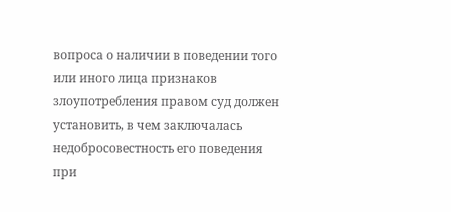вопроса о наличии в поведении того или иного лица признаков злоупотребления правом суд должен установить, в чем заключалась недобросовестность его поведения при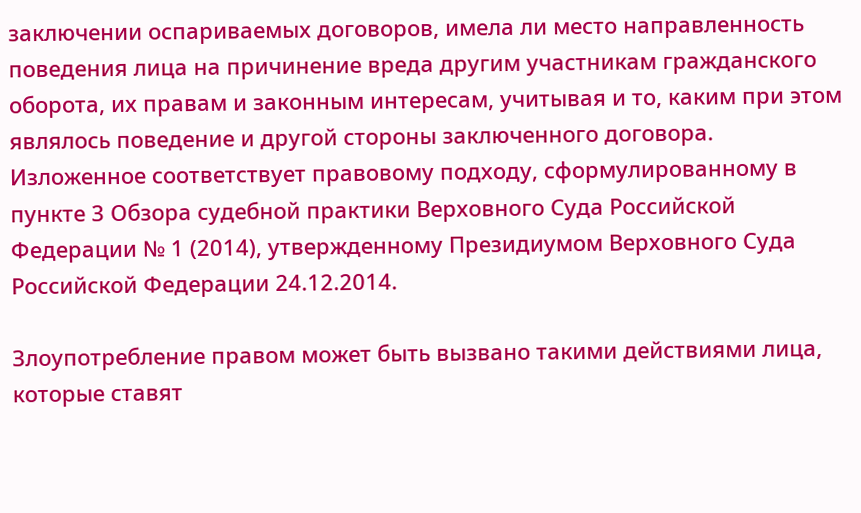заключении оспариваемых договоров, имела ли место направленность поведения лица на причинение вреда другим участникам гражданского оборота, их правам и законным интересам, учитывая и то, каким при этом являлось поведение и другой стороны заключенного договора. Изложенное соответствует правовому подходу, сформулированному в пункте 3 Обзора судебной практики Верховного Суда Российской Федерации № 1 (2014), утвержденному Президиумом Верховного Суда Российской Федерации 24.12.2014.

Злоупотребление правом может быть вызвано такими действиями лица, которые ставят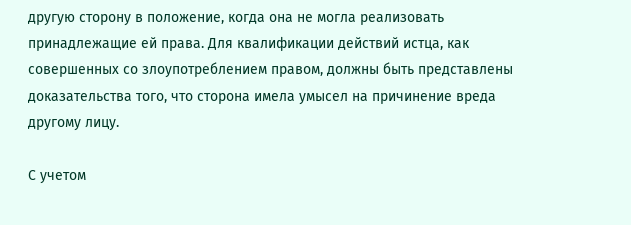другую сторону в положение, когда она не могла реализовать принадлежащие ей права. Для квалификации действий истца, как совершенных со злоупотреблением правом, должны быть представлены доказательства того, что сторона имела умысел на причинение вреда другому лицу.

С учетом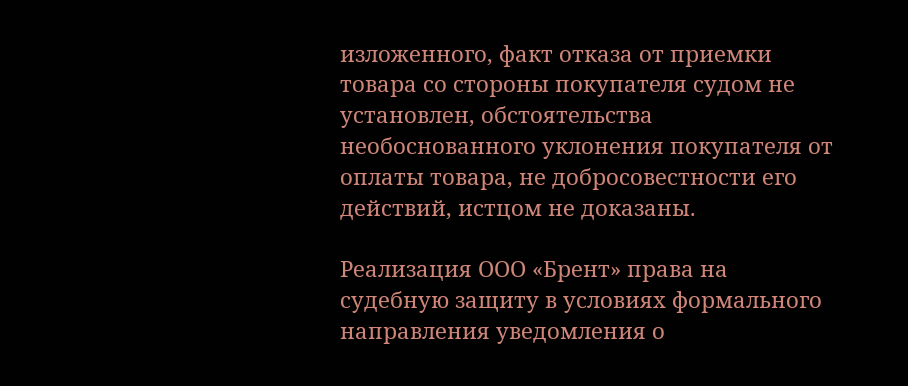изложенного, факт отказа от приемки товара со стороны покупателя судом не установлен, обстоятельства необоснованного уклонения покупателя от оплаты товара, не добросовестности его действий, истцом не доказаны.

Реализация ООО «Брент» права на судебную защиту в условиях формального направления уведомления о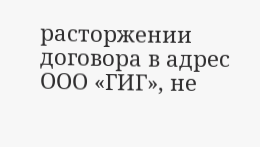расторжении договора в адрес ООО «ГИГ», не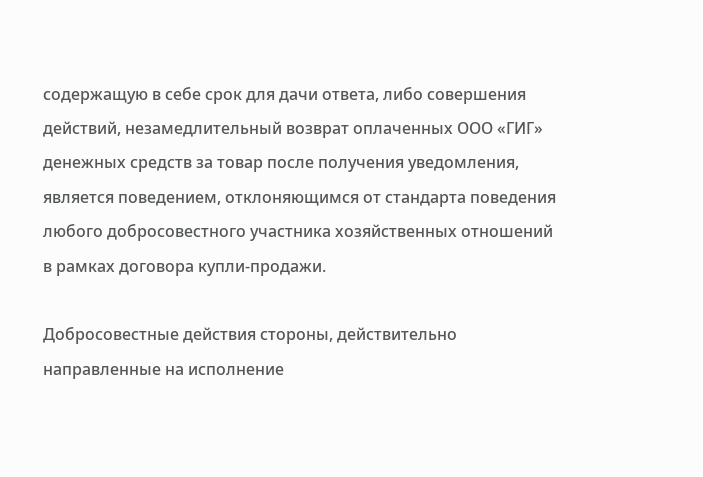содержащую в себе срок для дачи ответа, либо совершения действий, незамедлительный возврат оплаченных ООО «ГИГ» денежных средств за товар после получения уведомления, является поведением, отклоняющимся от стандарта поведения любого добросовестного участника хозяйственных отношений в рамках договора купли-продажи.

Добросовестные действия стороны, действительно направленные на исполнение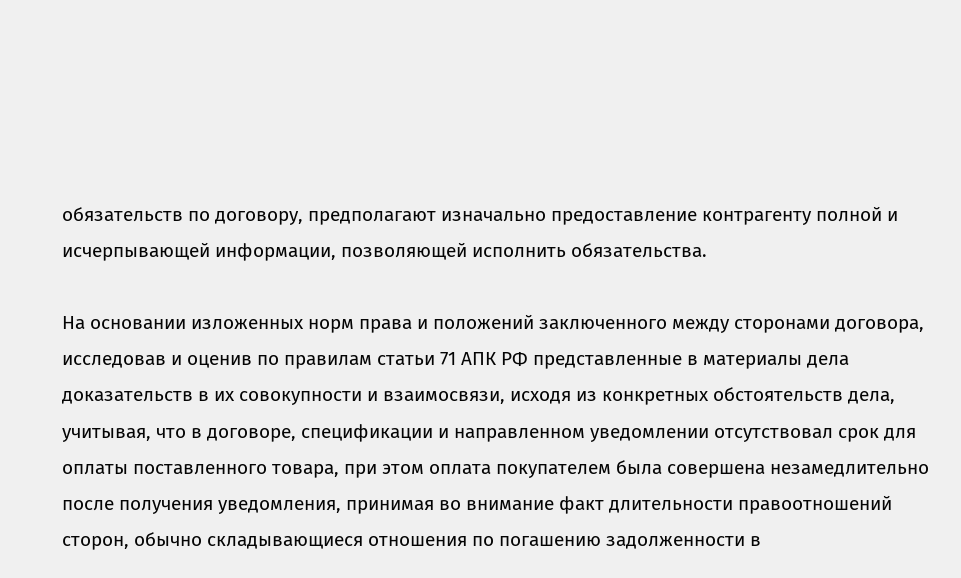обязательств по договору, предполагают изначально предоставление контрагенту полной и исчерпывающей информации, позволяющей исполнить обязательства.

На основании изложенных норм права и положений заключенного между сторонами договора, исследовав и оценив по правилам статьи 71 АПК РФ представленные в материалы дела доказательств в их совокупности и взаимосвязи, исходя из конкретных обстоятельств дела, учитывая, что в договоре, спецификации и направленном уведомлении отсутствовал срок для оплаты поставленного товара, при этом оплата покупателем была совершена незамедлительно после получения уведомления, принимая во внимание факт длительности правоотношений сторон, обычно складывающиеся отношения по погашению задолженности в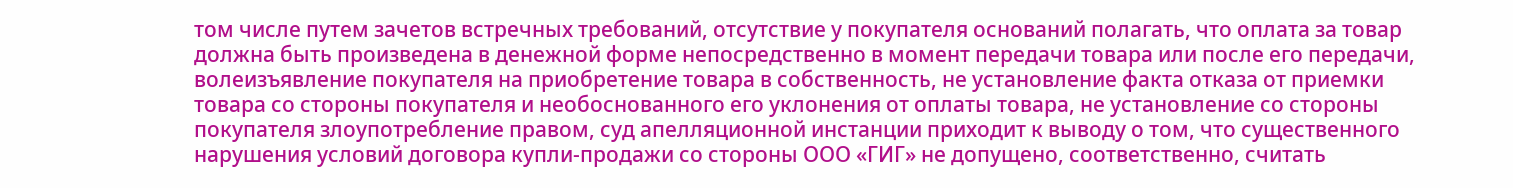том числе путем зачетов встречных требований, отсутствие у покупателя оснований полагать, что оплата за товар должна быть произведена в денежной форме непосредственно в момент передачи товара или после его передачи, волеизъявление покупателя на приобретение товара в собственность, не установление факта отказа от приемки товара со стороны покупателя и необоснованного его уклонения от оплаты товара, не установление со стороны покупателя злоупотребление правом, суд апелляционной инстанции приходит к выводу о том, что существенного нарушения условий договора купли-продажи со стороны ООО «ГИГ» не допущено, соответственно, считать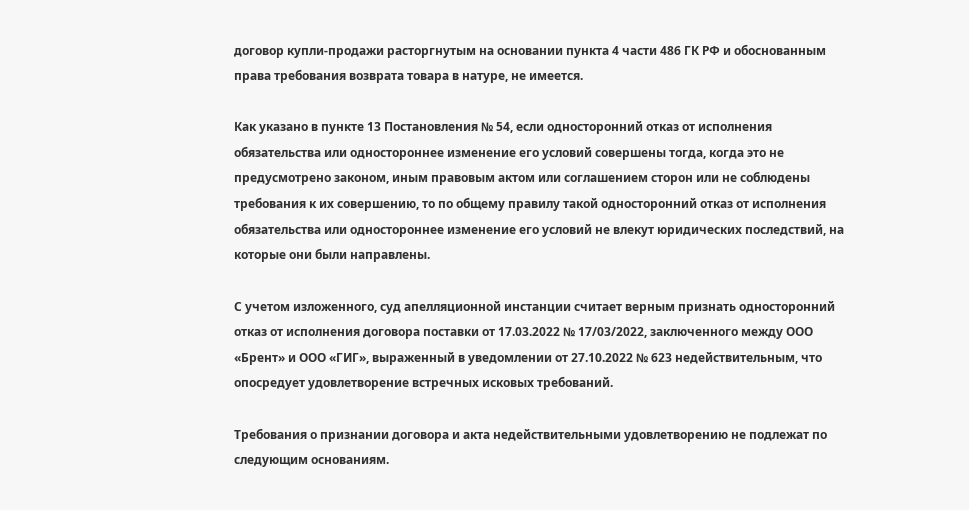договор купли-продажи расторгнутым на основании пункта 4 части 486 ГК РФ и обоснованным права требования возврата товара в натуре, не имеется.

Как указано в пункте 13 Постановления № 54, если односторонний отказ от исполнения обязательства или одностороннее изменение его условий совершены тогда, когда это не предусмотрено законом, иным правовым актом или соглашением сторон или не соблюдены требования к их совершению, то по общему правилу такой односторонний отказ от исполнения обязательства или одностороннее изменение его условий не влекут юридических последствий, на которые они были направлены.

С учетом изложенного, суд апелляционной инстанции считает верным признать односторонний отказ от исполнения договора поставки от 17.03.2022 № 17/03/2022, заключенного между ООО «Брент» и ООО «ГИГ», выраженный в уведомлении от 27.10.2022 № 623 недействительным, что опосредует удовлетворение встречных исковых требований.

Требования о признании договора и акта недействительными удовлетворению не подлежат по следующим основаниям.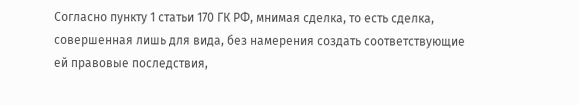Согласно пункту 1 статьи 170 ГК РФ, мнимая сделка, то есть сделка, совершенная лишь для вида, без намерения создать соответствующие ей правовые последствия,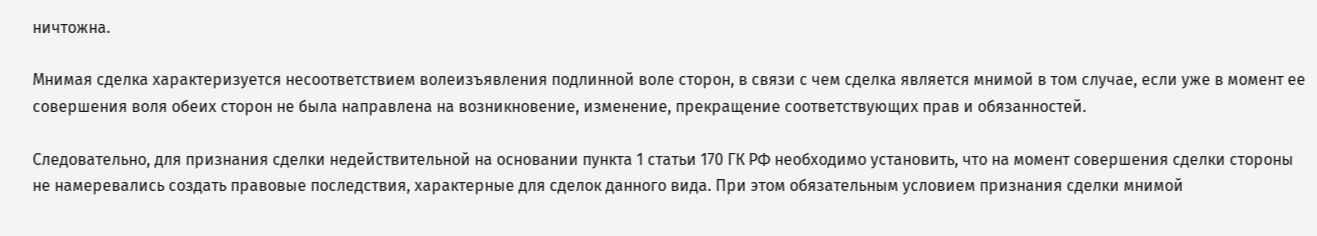ничтожна.

Мнимая сделка характеризуется несоответствием волеизъявления подлинной воле сторон, в связи с чем сделка является мнимой в том случае, если уже в момент ее совершения воля обеих сторон не была направлена на возникновение, изменение, прекращение соответствующих прав и обязанностей.

Следовательно, для признания сделки недействительной на основании пункта 1 статьи 170 ГК РФ необходимо установить, что на момент совершения сделки стороны не намеревались создать правовые последствия, характерные для сделок данного вида. При этом обязательным условием признания сделки мнимой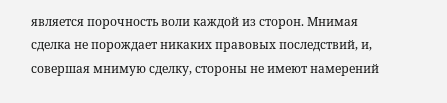является порочность воли каждой из сторон. Мнимая сделка не порождает никаких правовых последствий, и, совершая мнимую сделку, стороны не имеют намерений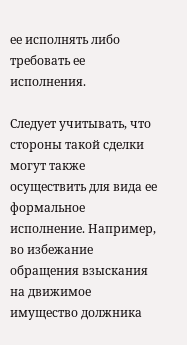ее исполнять либо требовать ее исполнения.

Следует учитывать, что стороны такой сделки могут также осуществить для вида ее формальное исполнение. Например, во избежание обращения взыскания на движимое имущество должника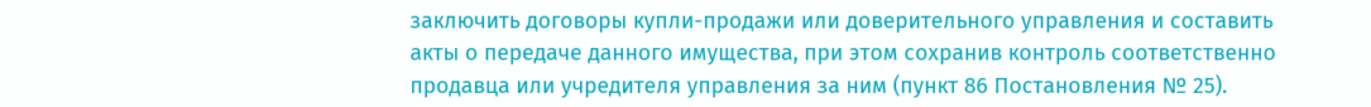заключить договоры купли-продажи или доверительного управления и составить акты о передаче данного имущества, при этом сохранив контроль соответственно продавца или учредителя управления за ним (пункт 86 Постановления № 25).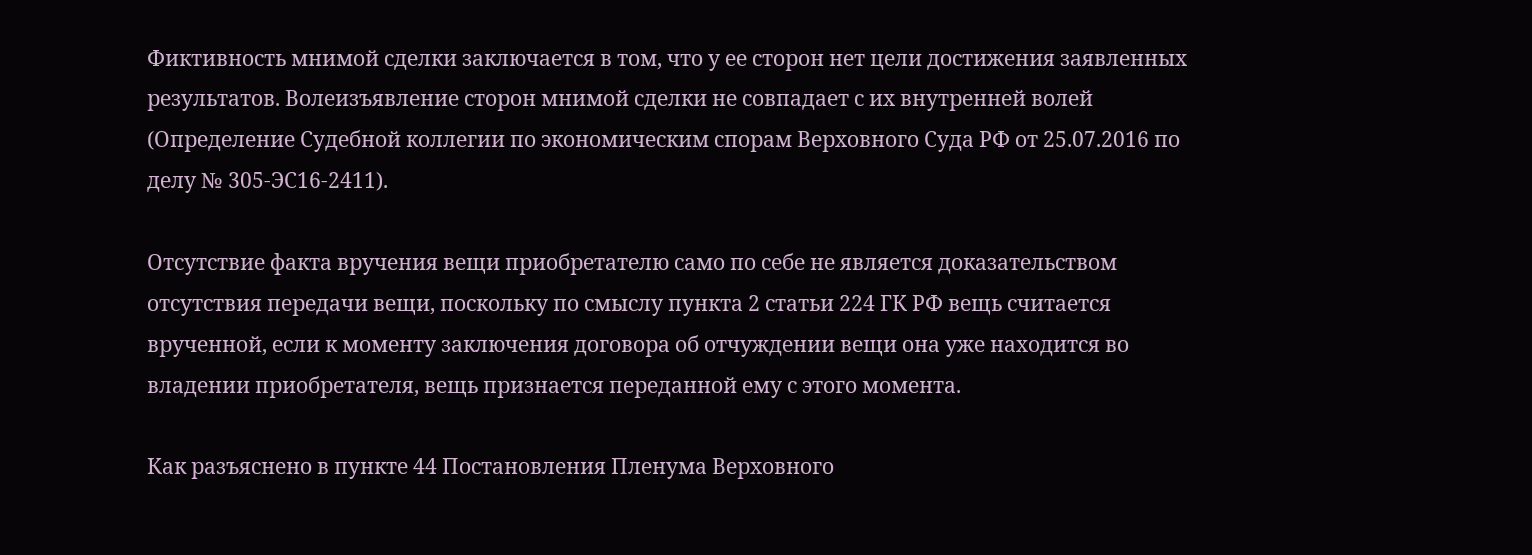Фиктивность мнимой сделки заключается в том, что у ее сторон нет цели достижения заявленных результатов. Волеизъявление сторон мнимой сделки не совпадает с их внутренней волей (Определение Судебной коллегии по экономическим спорам Верховного Суда РФ от 25.07.2016 по делу № 305-ЭС16-2411).

Отсутствие факта вручения вещи приобретателю само по себе не является доказательством отсутствия передачи вещи, поскольку по смыслу пункта 2 статьи 224 ГК РФ вещь считается врученной, если к моменту заключения договора об отчуждении вещи она уже находится во владении приобретателя, вещь признается переданной ему с этого момента.

Как разъяснено в пункте 44 Постановления Пленума Верховного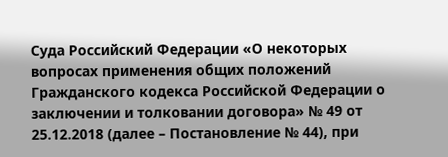Суда Российский Федерации «О некоторых вопросах применения общих положений Гражданского кодекса Российской Федерации о заключении и толковании договора» № 49 от 25.12.2018 (далее – Постановление № 44), при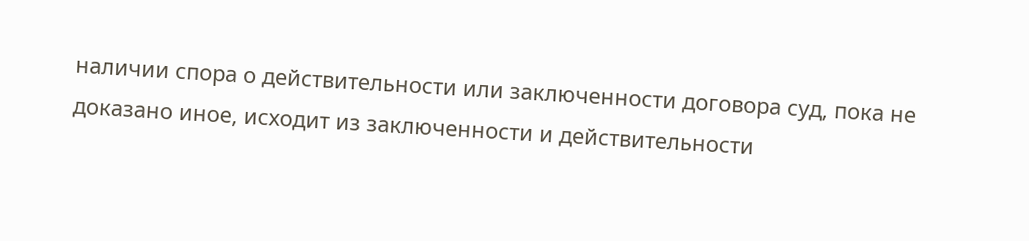наличии спора о действительности или заключенности договора суд, пока не доказано иное, исходит из заключенности и действительности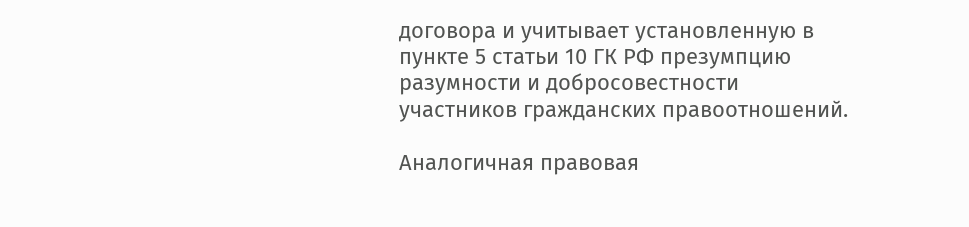договора и учитывает установленную в пункте 5 статьи 10 ГК РФ презумпцию разумности и добросовестности участников гражданских правоотношений.

Аналогичная правовая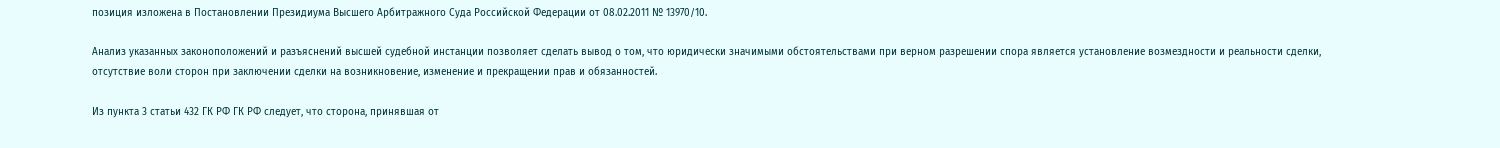позиция изложена в Постановлении Президиума Высшего Арбитражного Суда Российской Федерации от 08.02.2011 № 13970/10.

Анализ указанных законоположений и разъяснений высшей судебной инстанции позволяет сделать вывод о том, что юридически значимыми обстоятельствами при верном разрешении спора является установление возмездности и реальности сделки, отсутствие воли сторон при заключении сделки на возникновение, изменение и прекращении прав и обязанностей.

Из пункта 3 статьи 432 ГК РФ ГК РФ следует, что сторона, принявшая от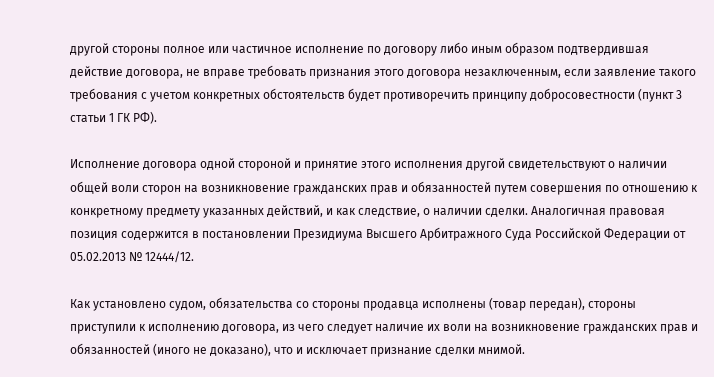другой стороны полное или частичное исполнение по договору либо иным образом подтвердившая действие договора, не вправе требовать признания этого договора незаключенным, если заявление такого требования с учетом конкретных обстоятельств будет противоречить принципу добросовестности (пункт 3 статьи 1 ГК РФ).

Исполнение договора одной стороной и принятие этого исполнения другой свидетельствуют о наличии общей воли сторон на возникновение гражданских прав и обязанностей путем совершения по отношению к конкретному предмету указанных действий, и как следствие, о наличии сделки. Аналогичная правовая позиция содержится в постановлении Президиума Высшего Арбитражного Суда Российской Федерации от 05.02.2013 № 12444/12.

Как установлено судом, обязательства со стороны продавца исполнены (товар передан), стороны приступили к исполнению договора, из чего следует наличие их воли на возникновение гражданских прав и обязанностей (иного не доказано), что и исключает признание сделки мнимой.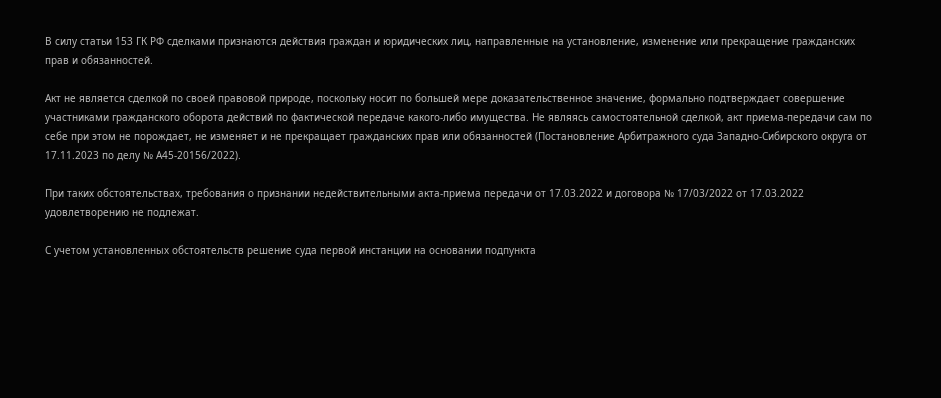В силу статьи 153 ГК РФ сделками признаются действия граждан и юридических лиц, направленные на установление, изменение или прекращение гражданских прав и обязанностей.

Акт не является сделкой по своей правовой природе, поскольку носит по большей мере доказательственное значение, формально подтверждает совершение участниками гражданского оборота действий по фактической передаче какого-либо имущества. Не являясь самостоятельной сделкой, акт приема-передачи сам по себе при этом не порождает, не изменяет и не прекращает гражданских прав или обязанностей (Постановление Арбитражного суда Западно-Сибирского округа от 17.11.2023 по делу № А45-20156/2022).

При таких обстоятельствах, требования о признании недействительными акта-приема передачи от 17.03.2022 и договора № 17/03/2022 от 17.03.2022 удовлетворению не подлежат.

С учетом установленных обстоятельств решение суда первой инстанции на основании подпункта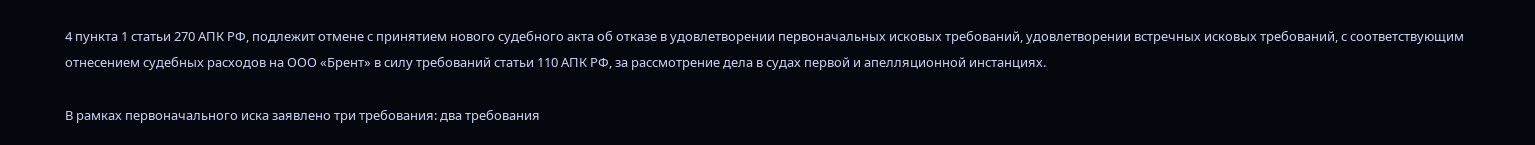4 пункта 1 статьи 270 АПК РФ, подлежит отмене с принятием нового судебного акта об отказе в удовлетворении первоначальных исковых требований, удовлетворении встречных исковых требований, с соответствующим отнесением судебных расходов на ООО «Брент» в силу требований статьи 110 АПК РФ, за рассмотрение дела в судах первой и апелляционной инстанциях.

В рамках первоначального иска заявлено три требования: два требования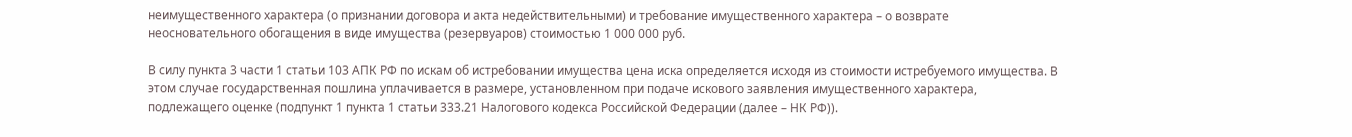неимущественного характера (о признании договора и акта недействительными) и требование имущественного характера – о возврате неосновательного обогащения в виде имущества (резервуаров) стоимостью 1 000 000 руб.

В силу пункта 3 части 1 статьи 103 АПК РФ по искам об истребовании имущества цена иска определяется исходя из стоимости истребуемого имущества. В этом случае государственная пошлина уплачивается в размере, установленном при подаче искового заявления имущественного характера, подлежащего оценке (подпункт 1 пункта 1 статьи 333.21 Налогового кодекса Российской Федерации (далее – НК РФ)).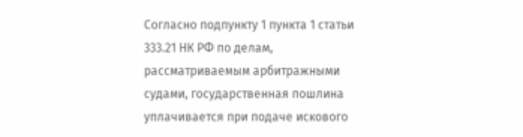Согласно подпункту 1 пункта 1 статьи 333.21 НК РФ по делам, рассматриваемым арбитражными судами, государственная пошлина уплачивается при подаче искового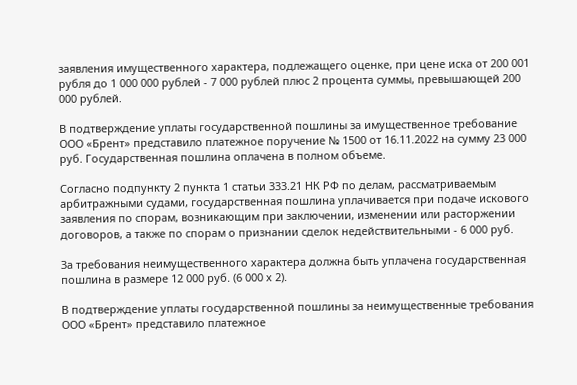заявления имущественного характера, подлежащего оценке, при цене иска от 200 001 рубля до 1 000 000 рублей - 7 000 рублей плюс 2 процента суммы, превышающей 200 000 рублей.

В подтверждение уплаты государственной пошлины за имущественное требование ООО «Брент» представило платежное поручение № 1500 от 16.11.2022 на сумму 23 000 руб. Государственная пошлина оплачена в полном объеме.

Согласно подпункту 2 пункта 1 статьи 333.21 НК РФ по делам, рассматриваемым арбитражными судами, государственная пошлина уплачивается при подаче искового заявления по спорам, возникающим при заключении, изменении или расторжении договоров, а также по спорам о признании сделок недействительными - 6 000 руб.

За требования неимущественного характера должна быть уплачена государственная пошлина в размере 12 000 руб. (6 000 х 2).

В подтверждение уплаты государственной пошлины за неимущественные требования ООО «Брент» представило платежное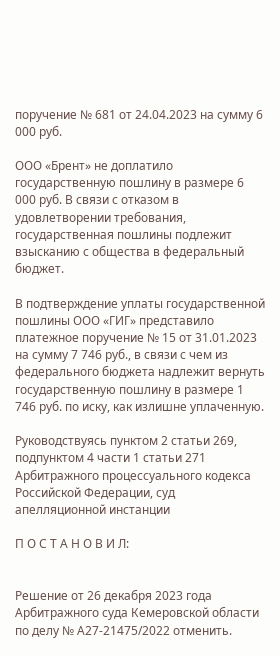поручение № 681 от 24.04.2023 на сумму 6 000 руб.

ООО «Брент» не доплатило государственную пошлину в размере 6 000 руб. В связи с отказом в удовлетворении требования, государственная пошлины подлежит взысканию с общества в федеральный бюджет.

В подтверждение уплаты государственной пошлины ООО «ГИГ» представило платежное поручение № 15 от 31.01.2023 на сумму 7 746 руб., в связи с чем из федерального бюджета надлежит вернуть государственную пошлину в размере 1 746 руб. по иску, как излишне уплаченную.

Руководствуясь пунктом 2 статьи 269, подпунктом 4 части 1 статьи 271 Арбитражного процессуального кодекса Российской Федерации, суд апелляционной инстанции

П О С Т А Н О В И Л:


Решение от 26 декабря 2023 года Арбитражного суда Кемеровской области по делу № А27-21475/2022 отменить.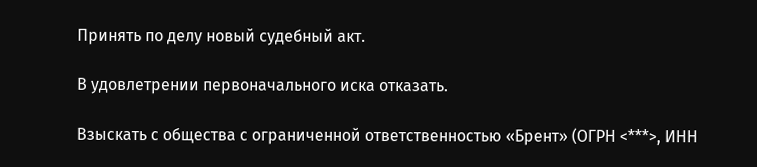Принять по делу новый судебный акт.

В удовлетрении первоначального иска отказать.

Взыскать с общества с ограниченной ответственностью «Брент» (ОГРН <***>, ИНН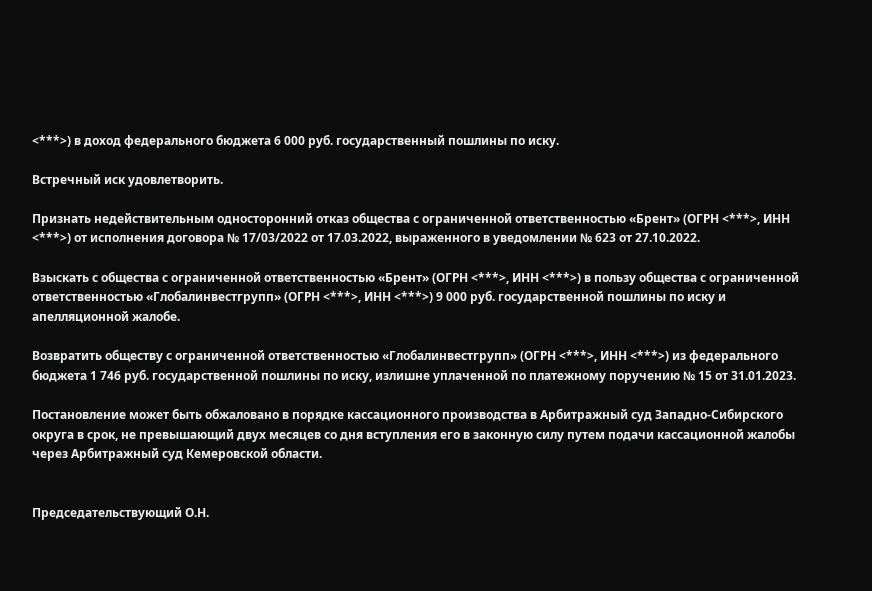<***>) в доход федерального бюджета 6 000 руб. государственный пошлины по иску.

Встречный иск удовлетворить.

Признать недействительным односторонний отказ общества с ограниченной ответственностью «Брент» (ОГРН <***>, ИНН <***>) от исполнения договора № 17/03/2022 от 17.03.2022, выраженного в уведомлении № 623 от 27.10.2022.

Взыскать с общества с ограниченной ответственностью «Брент» (ОГРН <***>, ИНН <***>) в пользу общества с ограниченной ответственностью «Глобалинвестгрупп» (ОГРН <***>, ИНН <***>) 9 000 руб. государственной пошлины по иску и апелляционной жалобе.

Возвратить обществу с ограниченной ответственностью «Глобалинвестгрупп» (ОГРН <***>, ИНН <***>) из федерального бюджета 1 746 руб. государственной пошлины по иску, излишне уплаченной по платежному поручению № 15 от 31.01.2023.

Постановление может быть обжаловано в порядке кассационного производства в Арбитражный суд Западно-Сибирского округа в срок, не превышающий двух месяцев со дня вступления его в законную силу путем подачи кассационной жалобы через Арбитражный суд Кемеровской области.


Председательствующий О.Н.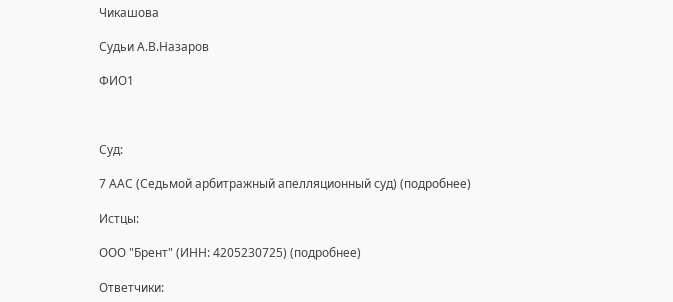Чикашова

Судьи А.В.Назаров

ФИО1



Суд:

7 ААС (Седьмой арбитражный апелляционный суд) (подробнее)

Истцы:

ООО "Брент" (ИНН: 4205230725) (подробнее)

Ответчики: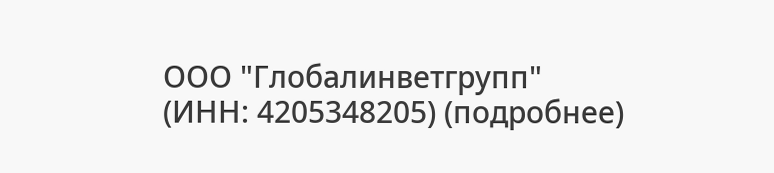ООО "Глобалинветгрупп" (ИНН: 4205348205) (подробнее)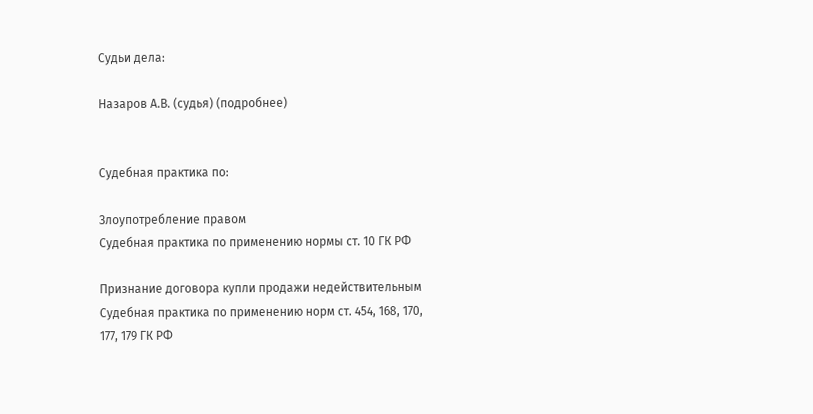Судьи дела:

Назаров А.В. (судья) (подробнее)


Судебная практика по:

Злоупотребление правом
Судебная практика по применению нормы ст. 10 ГК РФ

Признание договора купли продажи недействительным
Судебная практика по применению норм ст. 454, 168, 170, 177, 179 ГК РФ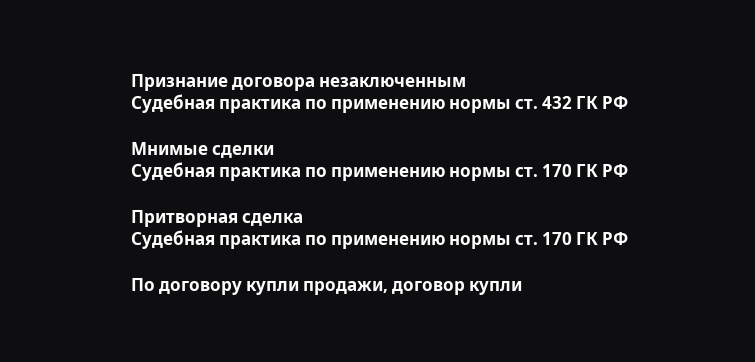Признание договора незаключенным
Судебная практика по применению нормы ст. 432 ГК РФ

Мнимые сделки
Судебная практика по применению нормы ст. 170 ГК РФ

Притворная сделка
Судебная практика по применению нормы ст. 170 ГК РФ

По договору купли продажи, договор купли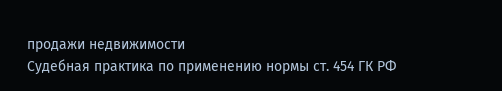продажи недвижимости
Судебная практика по применению нормы ст. 454 ГК РФ